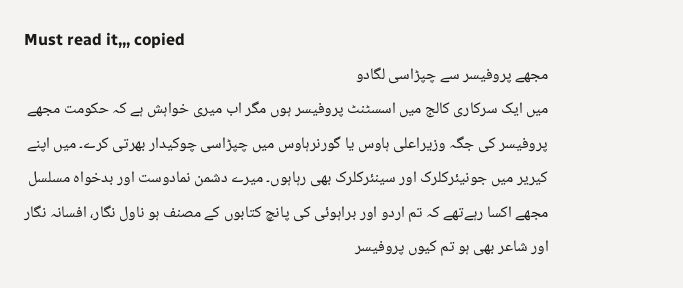Must read it,,, copied
مجھے پروفیسر سے چپڑاسی لگادو
میں ایک سرکاری کالج میں اسسٹنٹ پروفیسر ہوں مگر اب میری خواہش ہے کہ حکومت مجھے پروفیسر کی جگہ وزیراعلی ہاوس یا گورنرہاوس میں چپڑاسی چوکیدار بھرتی کرے۔ میں اپنے کیریر میں جونیئرکلرک اور سینئرکلرک بھی رہاہوں۔ میرے دشمن نمادوست اور بدخواہ مسلسل مجھے اکسا رہےتھے کہ تم اردو اور براہوئی کی پانچ کتابوں کے مصنف ہو ناول نگار، افسانہ نگار اور شاعر بھی ہو تم کیوں پروفیسر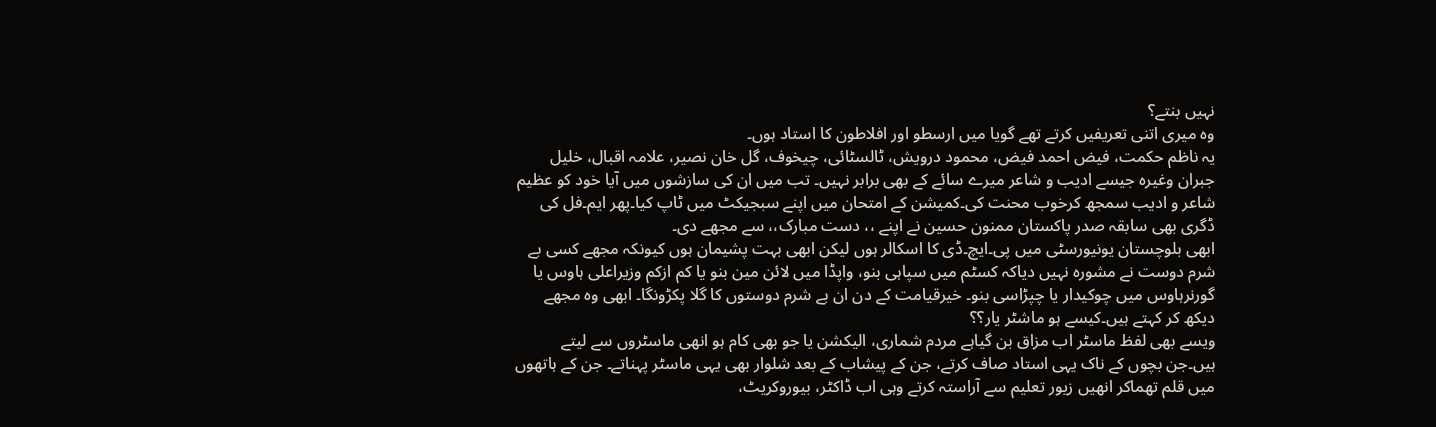نہیں بنتے؟
وہ میری اتنی تعریفیں کرتے تھے گویا میں ارسطو اور افلاطون کا استاد ہوں۔
یہ ناظم حکمت، فیض احمد فیض، محمود درویش، ٹالسٹائی، چیخوف، گل خان نصیر، علامہ اقبال، خلیل جبران وغیرہ جیسے ادیب و شاعر میرے سائے کے بھی برابر نہیں۔ تب میں ان کی سازشوں میں آیا خود کو عظیم شاعر و ادیب سمجھ کرخوب محنت کی۔کمیشن کے امتحان میں اپنے سبجیکٹ میں ٹاپ کیا۔پھر ایم۔فل کی ڈگری بھی سابقہ صدر پاکستان ممنون حسین نے اپنے ،، دست مبارک،، سے مجھے دی۔
ابھی بلوچستان یونیورسٹی میں پی۔ایچ۔ڈی کا اسکالر ہوں لیکن ابھی بہت پشیمان ہوں کیونکہ مجھے کسی بے شرم دوست نے مشورہ نہیں دیاکہ کسٹم میں سپاہی بنو، واپڈا میں لائن مین بنو یا کم ازکم وزیراعلی ہاوس یا گورنرہاوس میں چوکیدار یا چپڑاسی بنو۔ خیرقیامت کے دن ان بے شرم دوستوں کا گلا پکڑونگا۔ ابھی وہ مجھے دیکھ کر کہتے ہیں۔کیسے ہو ماشٹر یار؟؟
ویسے بھی لفظ ماسٹر اب مزاق بن گیاہے مردم شماری، الیکشن یا جو بھی کام ہو انھی ماسٹروں سے لیتے ہیں۔جن بچوں کے ناک یہی استاد صاف کرتے، جن کے پیشاب کے بعد شلوار بھی یہی ماسٹر پہناتے۔ جن کے ہاتھوں میں قلم تھماکر انھیں زیور تعلیم سے آراستہ کرتے وہی اب ڈاکٹر، بیوروکریٹ،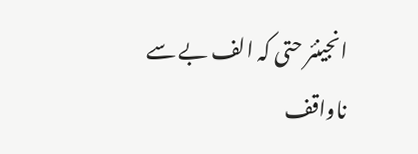انجینئر حتی کہ الف بے سے ناواقف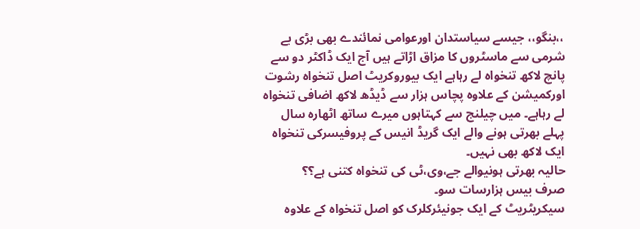،،بنگو،، جیسے سیاستدان اورعوامی نمائندے بھی بڑی بے شرمی سے ماسٹروں کا مزاق اڑاتے ہیں آج ایک ڈاکٹر دو سے پانچ لاکھ تنخواہ لے رہاہے ایک بیوروکریٹ اصل تنخواہ رشوت اورکمیشن کے علاوہ پچاس ہزار سے ڈیڈھ لاکھ اضافی تنخواہ لے رہاہے۔ میں چیلنج سے کہتاہوں میرے ساتھ اٹھارہ سال پہلے بھرتی ہونے والے ایک گریڈ انیس کے پروفیسرکی تنخواہ ایک لاکھ بھی نہیں۔
حالیہ بھرتی ہونیوالے جے،وی،ٹی کی تنخواہ کتنی ہے؟؟
صرف بیس ہزارسات سو۔
سیکریٹریٹ کے ایک جونیئرکلرک کو اصل تنخواہ کے علاوہ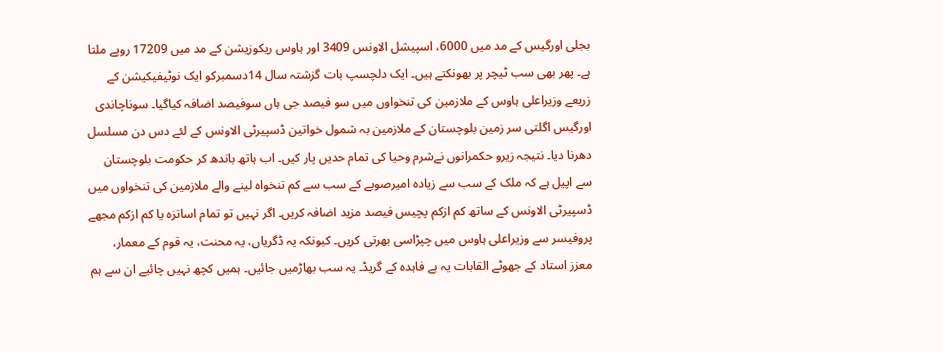بجلی اورگیس کے مد میں 6000، اسپیشل الاونس 3409 اور ہاوس ریکوزیشن کے مد میں 17209 روپے ملتا ہے۔ پھر بھی سب ٹیچر پر بھونکتے ہیں۔ ایک دلچسپ بات گزشتہ سال 14دسمبرکو ایک نوٹیفیکیشن کے زریعے وزیراعلی ہاوس کے ملازمین کی تنخواوں میں سو فیصد جی ہاں سوفیصد اضافہ کیاگیا۔ سوناچاندی اورگیس اگلتی سر زمین بلوچستان کے ملازمین بہ شمول خواتین ڈسپیرٹی الاونس کے لئے دس دن مسلسل دھرنا دیا۔ نتیجہ زیرو حکمرانوں نےشرم وحیا کی تمام حدیں پار کیں۔ اب ہاتھ باندھ کر حکومت بلوچستان سے اپیل ہے کہ ملک کے سب سے زیادہ امیرصوبے کے سب سے کم تنخواہ لینے والے ملازمین کی تنخواوں میں ڈسپیرٹی الاونس کے ساتھ کم ازکم پچیس فیصد مزید اضافہ کریں۔ اگر نہیں تو تمام اساتزہ یا کم ازکم مجھے پروفیسر سے وزیراعلی ہاوس میں چپڑاسی بھرتی کریں۔ کیونکہ یہ ڈگریاں، یہ محنت، یہ قوم کے معمار، معزز استاد کے جھوٹے القابات یہ بے فاہدہ کے گریڈ۔ یہ سب بھاڑمیں جائیں۔ ہمیں کچھ نہیں چائیے ان سے ہم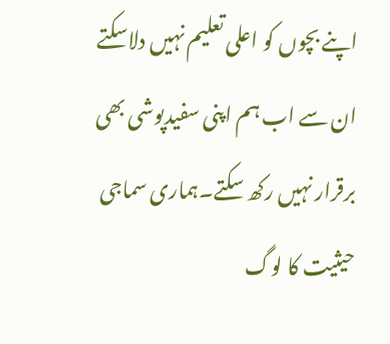اپنے بچوں کو اعلی تعلیم نہیں دلاسکتے ان سے اب ہم اپنی سفیدپوشی بھی برقرار نہیں رکھ سکتے۔ہماری سماجی حیثیت کا لوگ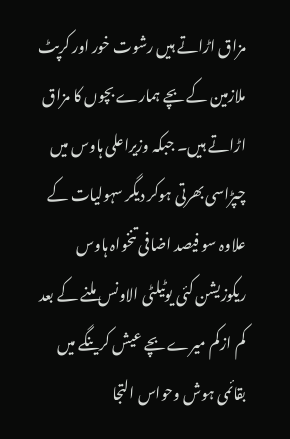مزاق اڑاتے ہیں رشوت خور اور کرپٹ ملازمین کے بچے ہمارے بچوں کا مزاق اڑاتے ہیں۔ جبکہ وزیراعلی ہاوس میں چپڑاسی بھرتی ہوکر دیگر سہولیات کے علاوہ سو فیصد اضافی تنخواہ ہاوس ریکوزیشن کئی یوٹیلٹی الاونس ملنے کے بعد کم ازکم میرے بچے عیش کرینگے میں بقائمی ہوش وحواس التجا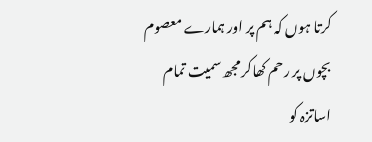کرتا ہوں کہ ہم پر اور ہمارے معصوم بچوں پر رحم کھاکر مجھ سمیت تمام اساتزہ کو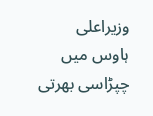وزیراعلی ہاوس میں چپڑاسی بھرتی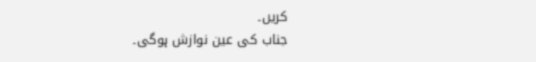کریں۔
جناب کی عین نوازش ہوگی۔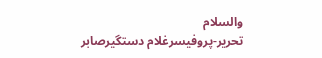والسلام
تحریر-پروفیسرغلام دستگیرصابر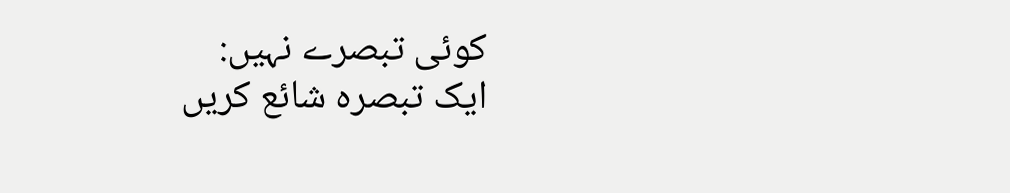کوئی تبصرے نہیں:
ایک تبصرہ شائع کریں